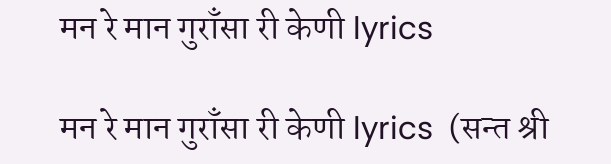मन रे मान गुराँसा री केणी lyrics

मन रे मान गुराँसा री केणी lyrics  (सन्त श्री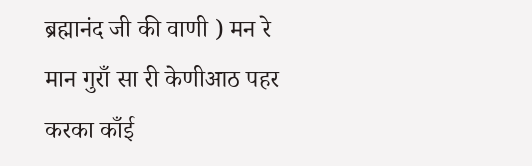ब्रह्मानंद जी की वाणी ) मन रे मान गुराँ सा री केणीआठ पहर करका काँई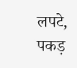लपटे, पकड़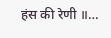हंस की रेणी ॥…